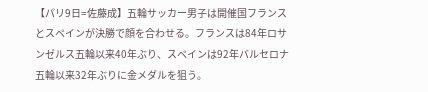【パリ9日=佐藤成】五輪サッカー男子は開催国フランスとスペインが決勝で顔を合わせる。フランスは84年ロサンゼルス五輪以来40年ぶり、スペインは92年バルセロナ五輪以来32年ぶりに金メダルを狙う。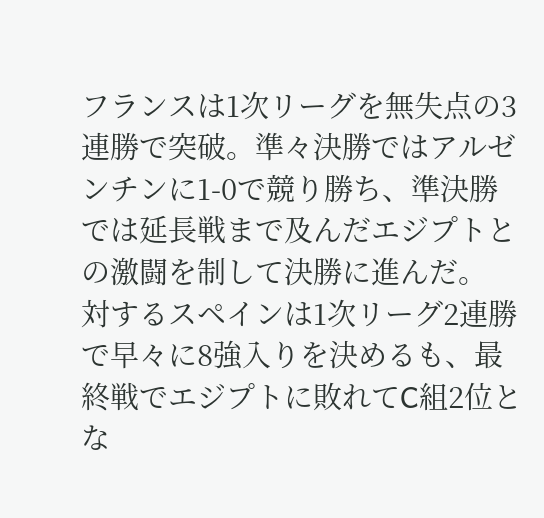フランスは1次リーグを無失点の3連勝で突破。準々決勝ではアルゼンチンに1-0で競り勝ち、準決勝では延長戦まで及んだエジプトとの激闘を制して決勝に進んだ。
対するスペインは1次リーグ2連勝で早々に8強入りを決めるも、最終戦でエジプトに敗れてC組2位とな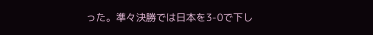った。準々決勝では日本を3-0で下し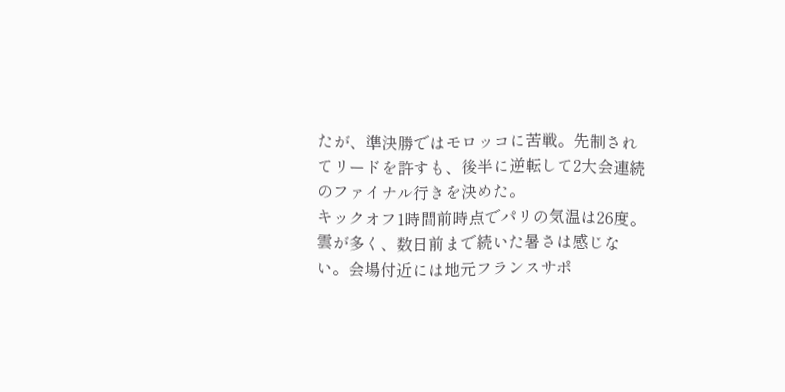たが、準決勝ではモロッコに苦戦。先制されてリードを許すも、後半に逆転して2大会連続のファイナル行きを決めた。
キックオフ1時間前時点でパリの気温は26度。雲が多く、数日前まで続いた暑さは感じない。会場付近には地元フランスサポ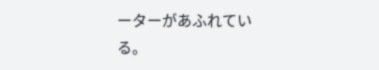ーターがあふれている。